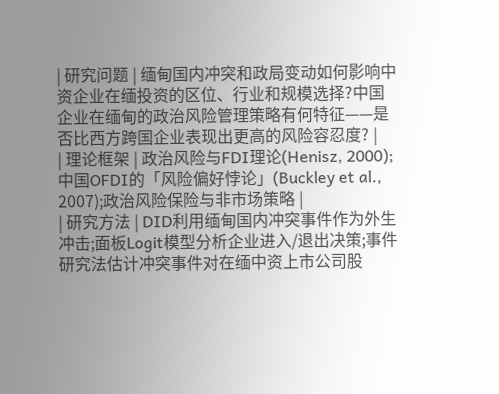| 研究问题 | 缅甸国内冲突和政局变动如何影响中资企业在缅投资的区位、行业和规模选择?中国企业在缅甸的政治风险管理策略有何特征——是否比西方跨国企业表现出更高的风险容忍度? |
| 理论框架 | 政治风险与FDI理论(Henisz, 2000);中国OFDI的「风险偏好悖论」(Buckley et al., 2007);政治风险保险与非市场策略 |
| 研究方法 | DID利用缅甸国内冲突事件作为外生冲击;面板Logit模型分析企业进入/退出决策;事件研究法估计冲突事件对在缅中资上市公司股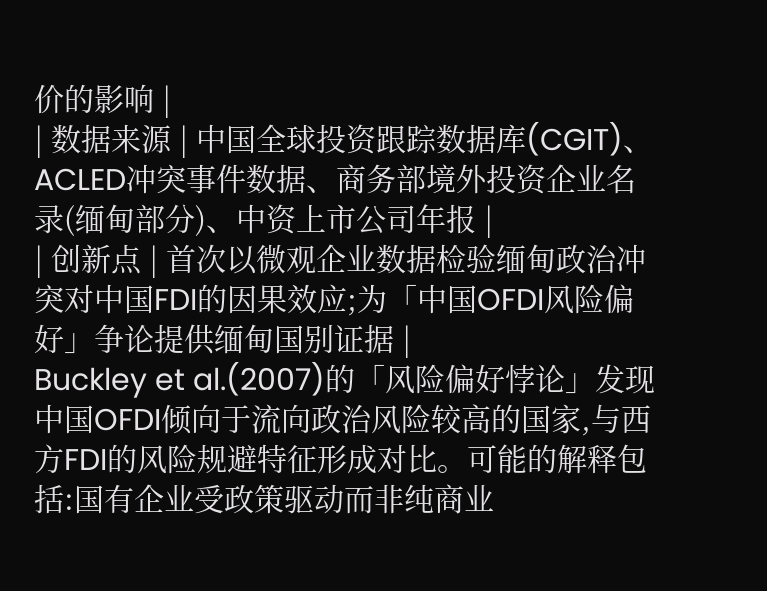价的影响 |
| 数据来源 | 中国全球投资跟踪数据库(CGIT)、ACLED冲突事件数据、商务部境外投资企业名录(缅甸部分)、中资上市公司年报 |
| 创新点 | 首次以微观企业数据检验缅甸政治冲突对中国FDI的因果效应;为「中国OFDI风险偏好」争论提供缅甸国别证据 |
Buckley et al.(2007)的「风险偏好悖论」发现中国OFDI倾向于流向政治风险较高的国家,与西方FDI的风险规避特征形成对比。可能的解释包括:国有企业受政策驱动而非纯商业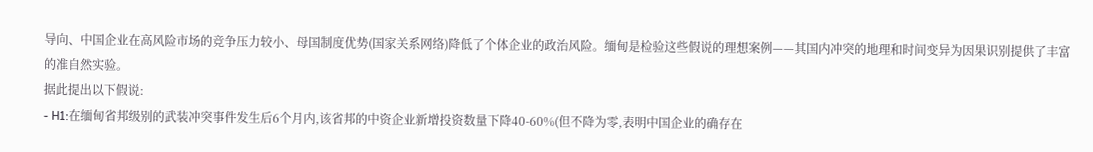导向、中国企业在高风险市场的竞争压力较小、母国制度优势(国家关系网络)降低了个体企业的政治风险。缅甸是检验这些假说的理想案例——其国内冲突的地理和时间变异为因果识别提供了丰富的准自然实验。
据此提出以下假说:
- H1:在缅甸省邦级别的武装冲突事件发生后6个月内,该省邦的中资企业新增投资数量下降40-60%(但不降为零,表明中国企业的确存在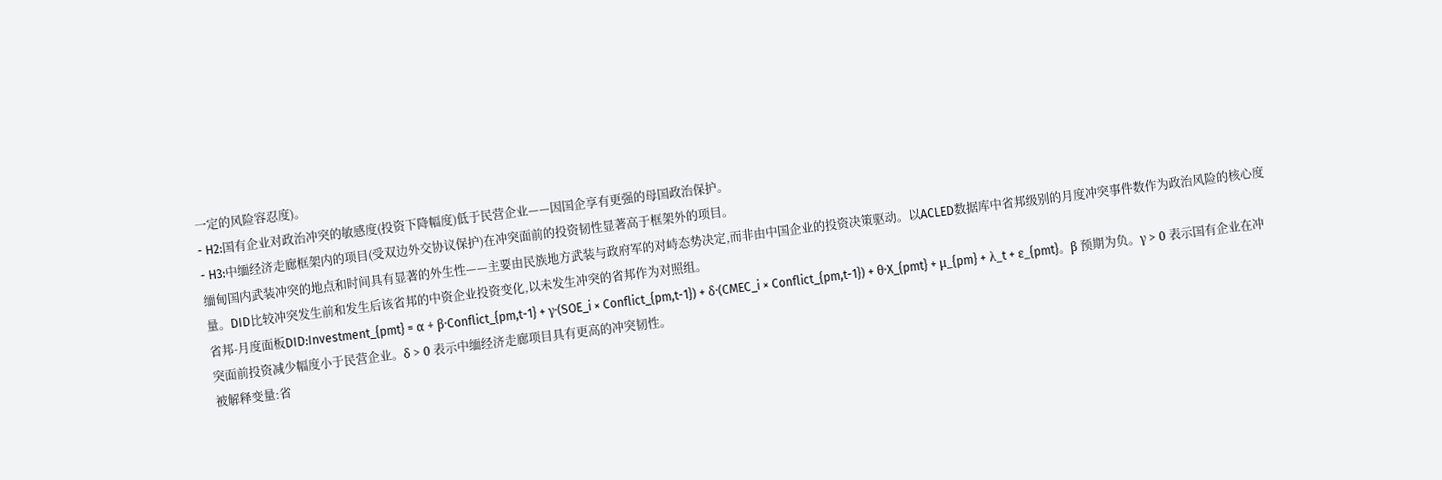一定的风险容忍度)。
- H2:国有企业对政治冲突的敏感度(投资下降幅度)低于民营企业——因国企享有更强的母国政治保护。
- H3:中缅经济走廊框架内的项目(受双边外交协议保护)在冲突面前的投资韧性显著高于框架外的项目。
缅甸国内武装冲突的地点和时间具有显著的外生性——主要由民族地方武装与政府军的对峙态势决定,而非由中国企业的投资决策驱动。以ACLED数据库中省邦级别的月度冲突事件数作为政治风险的核心度量。DID比较冲突发生前和发生后该省邦的中资企业投资变化,以未发生冲突的省邦作为对照组。
省邦-月度面板DID:Investment_{pmt} = α + β·Conflict_{pm,t-1} + γ·(SOE_i × Conflict_{pm,t-1}) + δ·(CMEC_i × Conflict_{pm,t-1}) + θ·X_{pmt} + μ_{pm} + λ_t + ε_{pmt}。β 预期为负。γ > 0 表示国有企业在冲突面前投资减少幅度小于民营企业。δ > 0 表示中缅经济走廊项目具有更高的冲突韧性。
被解释变量:省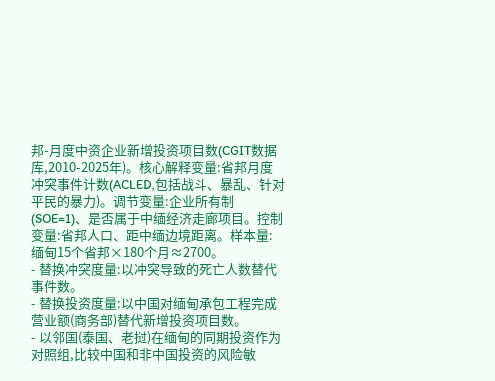邦-月度中资企业新增投资项目数(CGIT数据库,2010-2025年)。核心解释变量:省邦月度冲突事件计数(ACLED,包括战斗、暴乱、针对平民的暴力)。调节变量:企业所有制(SOE=1)、是否属于中缅经济走廊项目。控制变量:省邦人口、距中缅边境距离。样本量:缅甸15个省邦×180个月≈2700。
- 替换冲突度量:以冲突导致的死亡人数替代事件数。
- 替换投资度量:以中国对缅甸承包工程完成营业额(商务部)替代新增投资项目数。
- 以邻国(泰国、老挝)在缅甸的同期投资作为对照组,比较中国和非中国投资的风险敏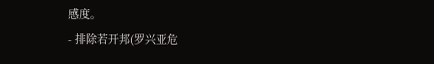感度。
- 排除若开邦(罗兴亚危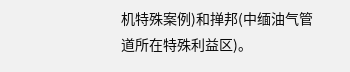机特殊案例)和掸邦(中缅油气管道所在特殊利益区)。